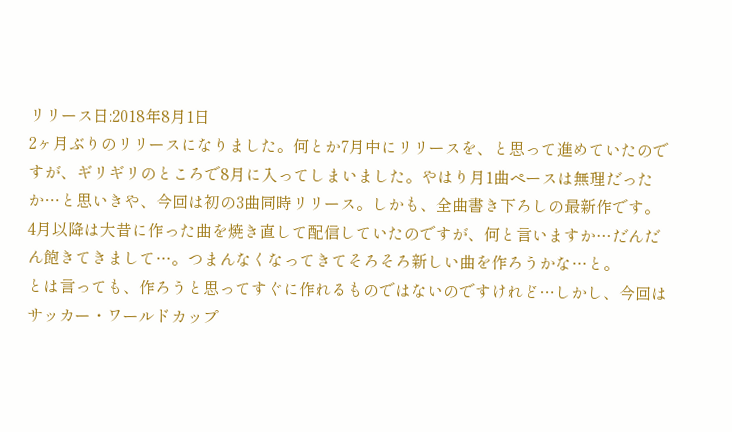リリース日:2018年8月1日
2ヶ月ぶりのリリースになりました。何とか7月中にリリースを、と思って進めていたのですが、ギリギリのところで8月に入ってしまいました。やはり月1曲ペースは無理だったか…と思いきや、今回は初の3曲同時リリース。しかも、全曲書き下ろしの最新作です。
4月以降は大昔に作った曲を焼き直して配信していたのですが、何と言いますか…だんだん飽きてきまして…。つまんなくなってきてそろそろ新しい曲を作ろうかな…と。
とは言っても、作ろうと思ってすぐに作れるものではないのですけれど…しかし、今回はサッカー・ワールドカップ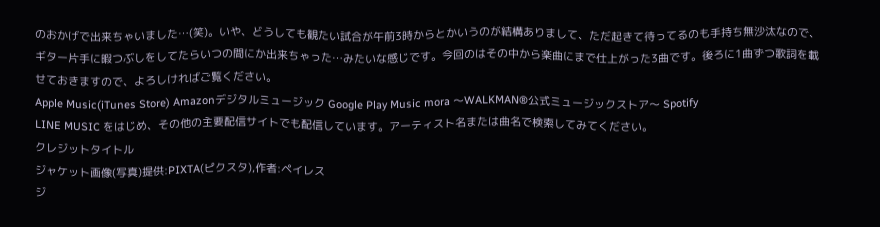のおかげで出来ちゃいました…(笑)。いや、どうしても観たい試合が午前3時からとかいうのが結構ありまして、ただ起きて待ってるのも手持ち無沙汰なので、ギター片手に暇つぶしをしてたらいつの間にか出来ちゃった…みたいな感じです。今回のはその中から楽曲にまで仕上がった3曲です。後ろに1曲ずつ歌詞を載せておきますので、よろしければご覧ください。
Apple Music(iTunes Store) Amazonデジタルミュージック Google Play Music mora 〜WALKMAN®公式ミュージックストア〜 Spotify
LINE MUSIC をはじめ、その他の主要配信サイトでも配信しています。アーティスト名または曲名で検索してみてください。
クレジットタイトル
ジャケット画像(写真)提供:PIXTA(ピクスタ),作者:ペイレス
ジ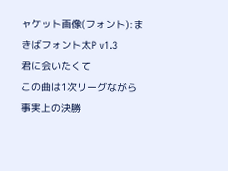ャケット画像(フォント):まきばフォント太P v1.3
君に会いたくて
この曲は1次リーグながら事実上の決勝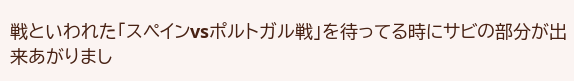戦といわれた「スペインvsポルトガル戦」を待ってる時にサビの部分が出来あがりまし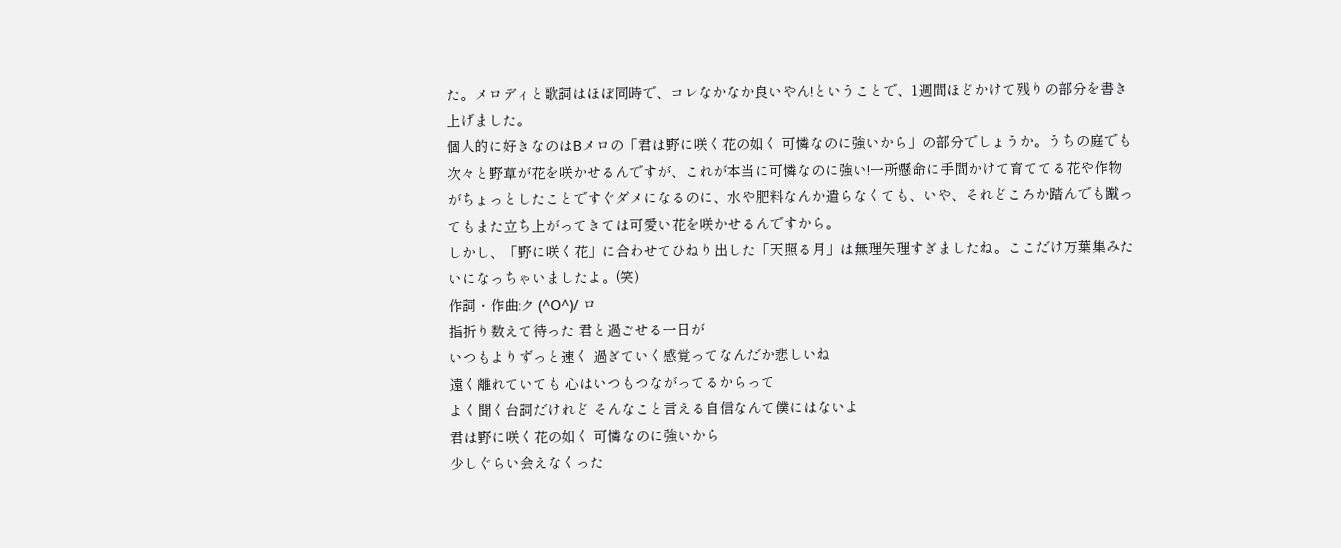た。メロディと歌詞はほぼ同時で、コレなかなか良いやん!ということで、1週間ほどかけて残りの部分を書き上げました。
個人的に好きなのはBメロの「君は野に咲く花の如く 可憐なのに強いから」の部分でしょうか。うちの庭でも次々と野草が花を咲かせるんですが、これが本当に可憐なのに強い!一所懸命に手間かけて育ててる花や作物がちょっとしたことですぐダメになるのに、水や肥料なんか遣らなくても、いや、それどころか踏んでも蹴ってもまた立ち上がってきては可愛い花を咲かせるんですから。
しかし、「野に咲く花」に合わせてひねり出した「天照る月」は無理矢理すぎましたね。ここだけ万葉集みたいになっちゃいましたよ。(笑)
作詞・作曲:ク (^O^)/ ロ
指折り数えて待った 君と過ごせる一日が
いつもよりずっと速く 過ぎていく感覚ってなんだか悲しいね
遠く離れていても 心はいつもつながってるからって
よく聞く台詞だけれど そんなこと言える自信なんて僕にはないよ
君は野に咲く花の如く 可憐なのに強いから
少しぐらい会えなくった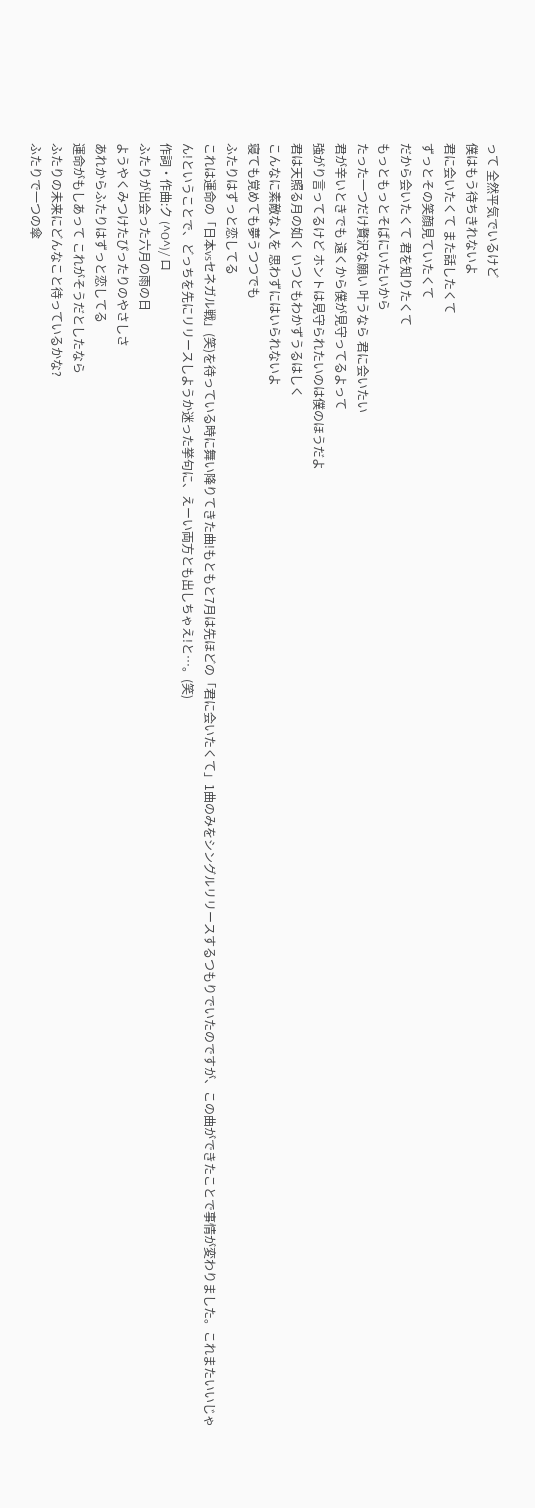って 全然平気でいるけど
僕はもう待ちきれないよ
君に会いたくて また話したくて
ずっとその笑顔見ていたくて
だから会いたくて 君を知りたくて
もっともっとそばにいたいから
たった一つだけ贅沢な願い 叶うなら 君に会いたい
君が辛いときでも 遠くから僕が見守ってるよって
強がり言ってるけど ホントは見守られたいのは僕のほうだよ
君は天照る月の如く いつともわかずうるはしく
こんなに素敵な人を 思わずにはいられないよ
寝ても覚めても夢うつつでも
ふたりはずっと恋してる
これは運命の「日本vsセネガル戦」(笑)を待っている時に舞い降りてきた曲!もともと7月は先ほどの「君に会いたくて」1曲のみをシングルリリースするつもりでいたのですが、この曲ができたことで事情が変わりました。これまたいいじゃん!ということで、どっちを先にリリースしようか迷った挙句に、えーい両方とも出しちゃえ!と…。(笑)
作詞・作曲:ク (^O^)/ ロ
ふたりが出会った六月の雨の日
ようやくみつけたぴったりのやさしさ
あれからふたりはずっと恋してる
運命がもしあって これがそうだとしたなら
ふたりの未来にどんなこと待っているかな?
ふたりで一つの傘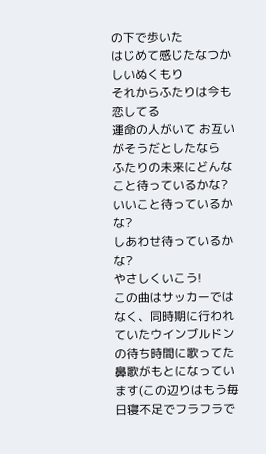の下で歩いた
はじめて感じたなつかしいぬくもり
それからふたりは今も恋してる
運命の人がいて お互いがそうだとしたなら
ふたりの未来にどんなこと待っているかな?
いいこと待っているかな?
しあわせ待っているかな?
やさしくいこう!
この曲はサッカーではなく、同時期に行われていたウインブルドンの待ち時間に歌ってた鼻歌がもとになっています(この辺りはもう毎日寝不足でフラフラで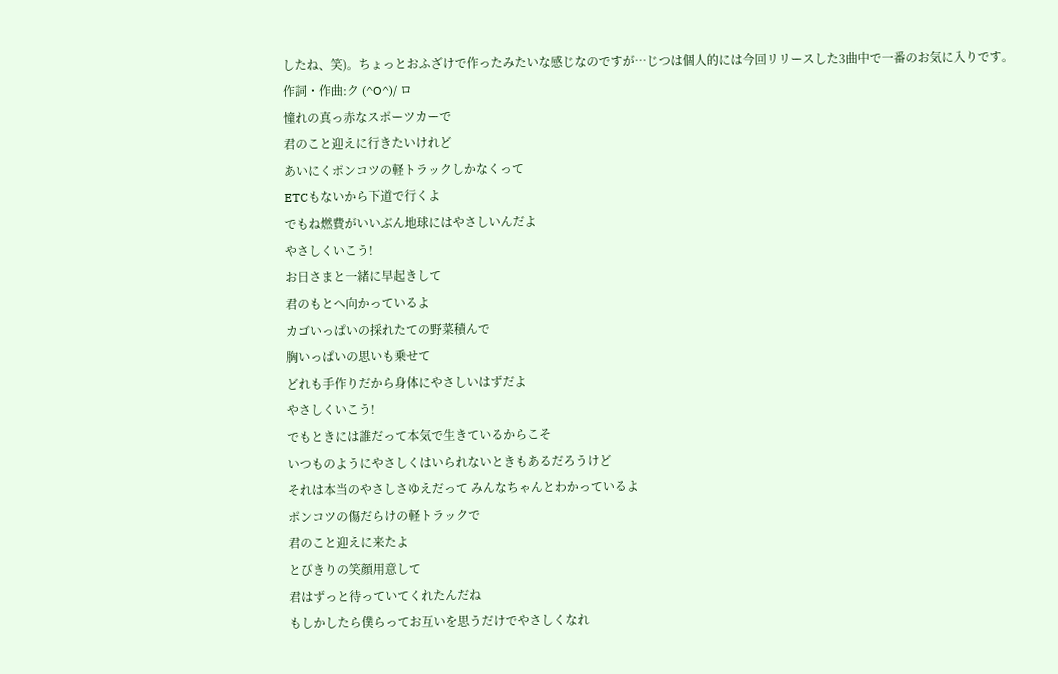したね、笑)。ちょっとおふざけで作ったみたいな感じなのですが…じつは個人的には今回リリースした3曲中で一番のお気に入りです。
作詞・作曲:ク (^O^)/ ロ
憧れの真っ赤なスポーツカーで
君のこと迎えに行きたいけれど
あいにくポンコツの軽トラックしかなくって
ETCもないから下道で行くよ
でもね燃費がいいぶん地球にはやさしいんだよ
やさしくいこう!
お日さまと一緒に早起きして
君のもとへ向かっているよ
カゴいっぱいの採れたての野菜積んで
胸いっぱいの思いも乗せて
どれも手作りだから身体にやさしいはずだよ
やさしくいこう!
でもときには誰だって本気で生きているからこそ
いつものようにやさしくはいられないときもあるだろうけど
それは本当のやさしさゆえだって みんなちゃんとわかっているよ
ポンコツの傷だらけの軽トラックで
君のこと迎えに来たよ
とびきりの笑顔用意して
君はずっと待っていてくれたんだね
もしかしたら僕らってお互いを思うだけでやさしくなれ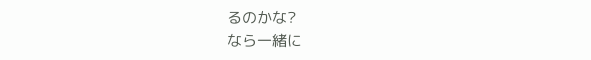るのかな?
なら一緒に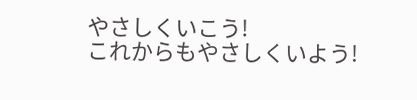やさしくいこう!
これからもやさしくいよう!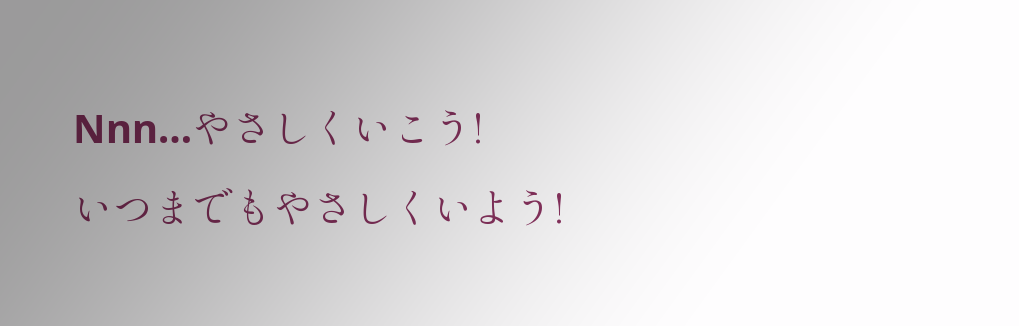Nnn…やさしくいこう!
いつまでもやさしくいよう!